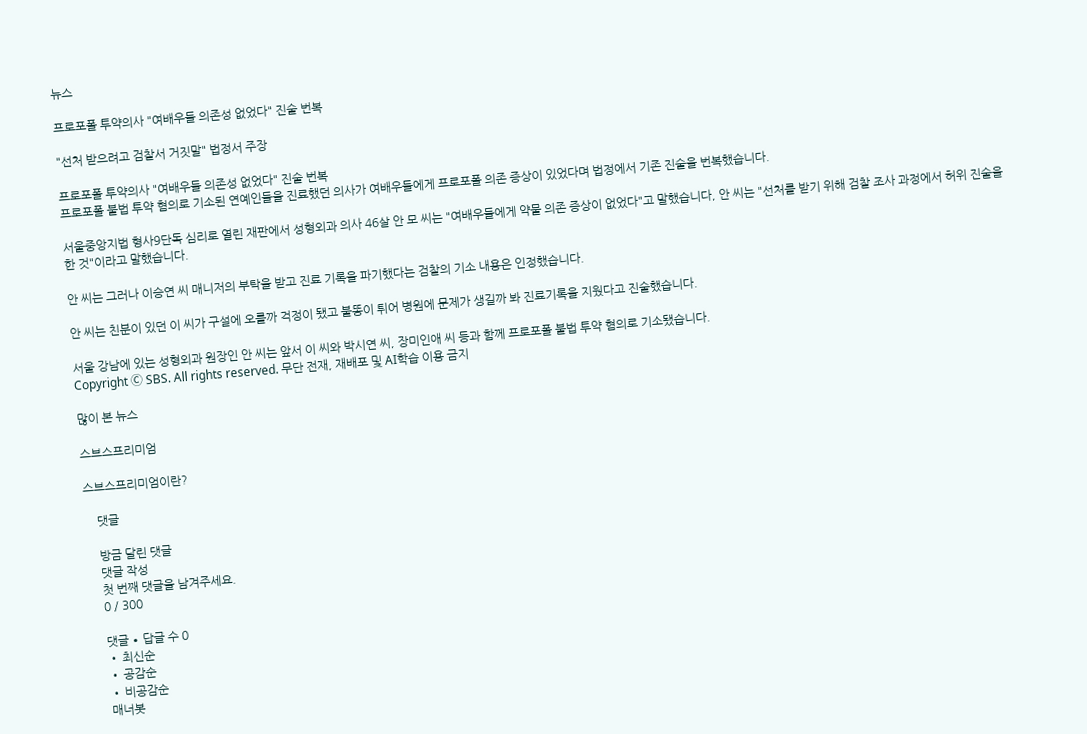뉴스

프로포폴 투약의사 "여배우들 의존성 없었다" 진술 번복

"선처 받으려고 검찰서 거짓말" 법정서 주장

프로포폴 투약의사 "여배우들 의존성 없었다" 진술 번복
프로포폴 불법 투약 혐의로 기소된 연예인들을 진료했던 의사가 여배우들에게 프로포폴 의존 증상이 있었다며 법정에서 기존 진술을 번복했습니다.

서울중앙지법 형사9단독 심리로 열린 재판에서 성형외과 의사 46살 안 모 씨는 "여배우들에게 약물 의존 증상이 없었다"고 말했습니다, 안 씨는 "선처를 받기 위해 검찰 조사 과정에서 허위 진술을 한 것"이라고 말했습니다.

안 씨는 그러나 이승연 씨 매니저의 부탁을 받고 진료 기록을 파기했다는 검찰의 기소 내용은 인정했습니다.

안 씨는 친분이 있던 이 씨가 구설에 오를까 걱정이 됐고 불똥이 튀어 병원에 문제가 생길까 봐 진료기록을 지웠다고 진술했습니다.

서울 강남에 있는 성형외과 원장인 안 씨는 앞서 이 씨와 박시연 씨, 장미인애 씨 등과 함께 프로포폴 불법 투약 혐의로 기소됐습니다.
Copyright Ⓒ SBS. All rights reserved. 무단 전재, 재배포 및 AI학습 이용 금지

많이 본 뉴스

스브스프리미엄

스브스프리미엄이란?

    댓글

    방금 달린 댓글
    댓글 작성
    첫 번째 댓글을 남겨주세요.
    0 / 300

    댓글 ∙ 답글 수 0
    • 최신순
    • 공감순
    • 비공감순
    매너봇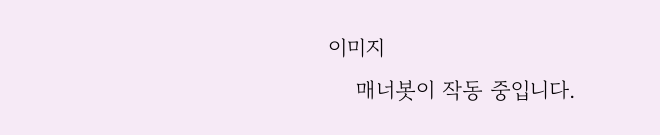이미지
    매너봇이 작동 중입니다.